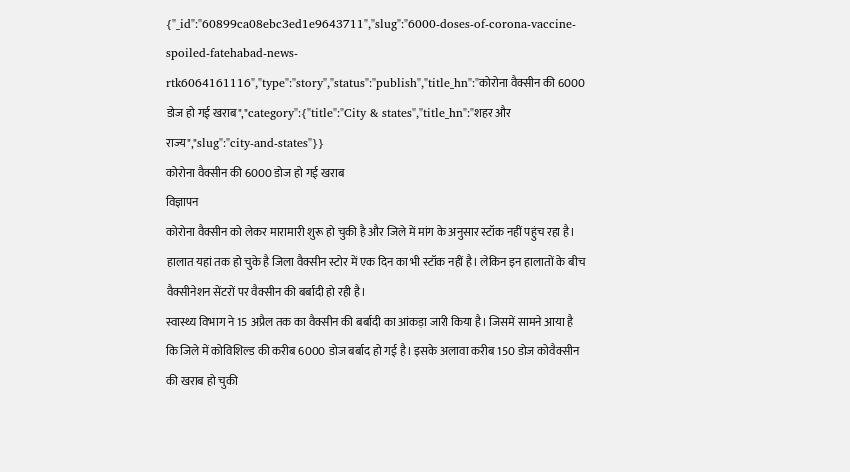{"_id":"60899ca08ebc3ed1e9643711","slug":"6000-doses-of-corona-vaccine-spoiled-fatehabad-news-rtk6064161116","type":"story","status":"publish","title_hn":"कोरोना वैक्सीन की 6000 डोज हो गई खराब","category":{"title":"City & states","title_hn":"शहर और राज्य","slug":"city-and-states"}}
कोरोना वैक्सीन की 6000 डोज हो गई खराब
विज्ञापन
कोरोना वैक्सीन को लेकर मारामारी शुरू हो चुकी है और जिले में मांग के अनुसार स्टॉक नहीं पहुंच रहा है। हालात यहां तक हो चुके है जिला वैक्सीन स्टोर में एक दिन का भी स्टॉक नहीं है। लेकिन इन हालातों के बीच वैक्सीनेशन सेंटरों पर वैक्सीन की बर्बादी हो रही है।
स्वास्थ्य विभाग ने 15 अप्रैल तक का वैक्सीन की बर्बादी का आंकड़ा जारी किया है। जिसमें सामने आया है कि जिले में कोविशिल्ड की करीब 6000 डोज बर्बाद हो गई है। इसके अलावा करीब 150 डोज कोवैक्सीन की खराब हो चुकी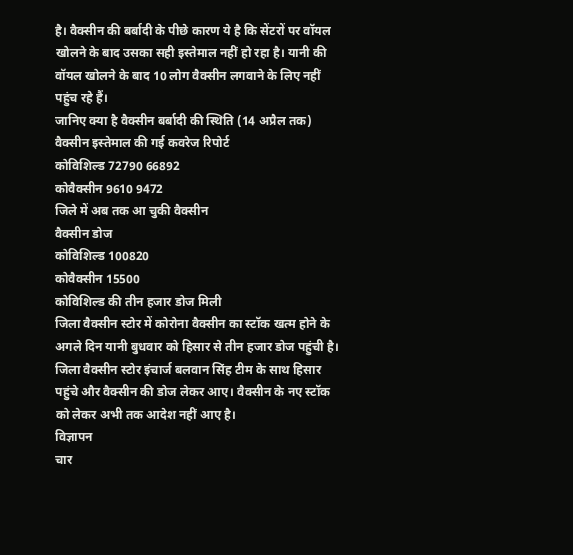है। वैक्सीन की बर्बादी के पीछे कारण ये है कि सेंटरों पर वॉयल खोलने के बाद उसका सही इस्तेमाल नहीं हो रहा है। यानी की वॉयल खोलने के बाद 10 लोग वैक्सीन लगवाने के लिए नहीं पहुंच रहे हैं।
जानिए क्या है वैक्सीन बर्बादी की स्थिति (14 अप्रैल तक)
वैक्सीन इस्तेमाल की गई कवरेज रिपोर्ट
कोविशिल्ड 72790 66892
कोवैक्सीन 9610 9472
जिले में अब तक आ चुकी वैक्सीन
वैक्सीन डोज
कोविशिल्ड 100820
कोवैक्सीन 15500
कोविशिल्ड की तीन हजार डोज मिली
जिला वैक्सीन स्टोर में कोरोना वैक्सीन का स्टॉक खत्म होने के अगले दिन यानी बुधवार को हिसार से तीन हजार डोज पहुंची है। जिला वैक्सीन स्टोर इंचार्ज बलवान सिंह टीम के साथ हिसार पहुंचे और वैक्सीन की डोज लेकर आए। वैक्सीन के नए स्टॉक को लेकर अभी तक आदेश नहीं आए है।
विज्ञापन
चार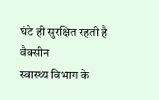घंटे ही सुरक्षित रहती है वैक्सीन
स्वास्थ्य विभाग के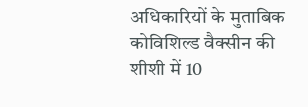अधिकारियों के मुताबिक कोविशिल्ड वैक्सीन की शीशी में 10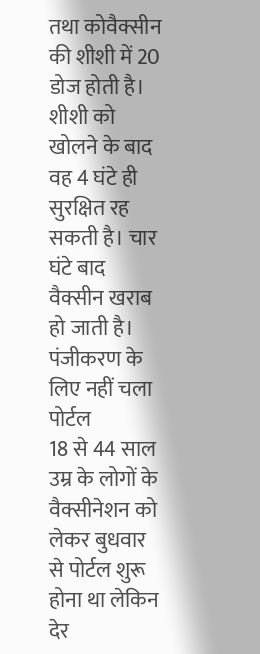तथा कोवैक्सीन की शीशी में 20 डोज होती है। शीशी को खोलने के बाद वह 4 घंटे ही सुरक्षित रह सकती है। चार घंटे बाद वैक्सीन खराब हो जाती है।
पंजीकरण के लिए नहीं चला पोर्टल
18 से 44 साल उम्र के लोगों के वैक्सीनेशन को लेकर बुधवार से पोर्टल शुरू होना था लेकिन देर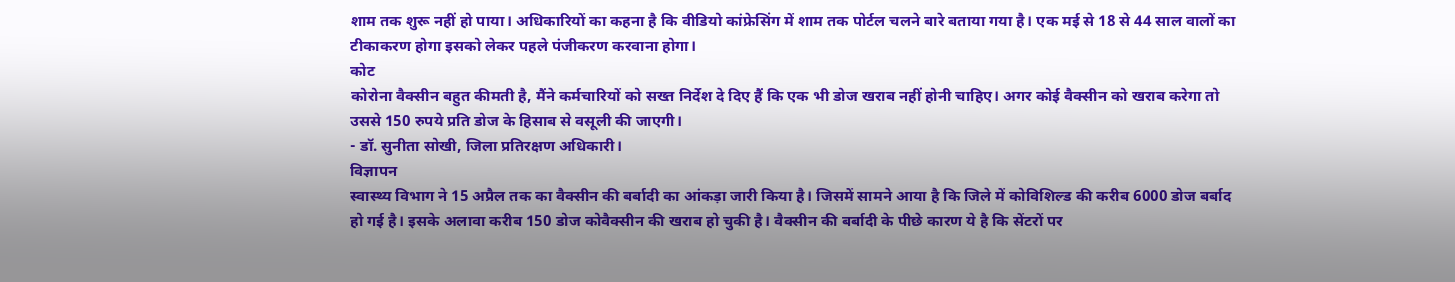शाम तक शुरू नहीं हो पाया। अधिकारियों का कहना है कि वीडियो कांफ्रेसिंग में शाम तक पोर्टल चलने बारे बताया गया है। एक मई से 18 से 44 साल वालों का टीकाकरण होगा इसको लेकर पहले पंजीकरण करवाना होगा।
कोट
कोरोना वैक्सीन बहुत कीमती है, मैंने कर्मचारियों को सख्त निर्देश दे दिए हैं कि एक भी डोज खराब नहीं होनी चाहिए। अगर कोई वैक्सीन को खराब करेगा तो उससे 150 रुपये प्रति डोज के हिसाब से वसूली की जाएगी।
- डॉ. सुनीता सोखी, जिला प्रतिरक्षण अधिकारी।
विज्ञापन
स्वास्थ्य विभाग ने 15 अप्रैल तक का वैक्सीन की बर्बादी का आंकड़ा जारी किया है। जिसमें सामने आया है कि जिले में कोविशिल्ड की करीब 6000 डोज बर्बाद हो गई है। इसके अलावा करीब 150 डोज कोवैक्सीन की खराब हो चुकी है। वैक्सीन की बर्बादी के पीछे कारण ये है कि सेंटरों पर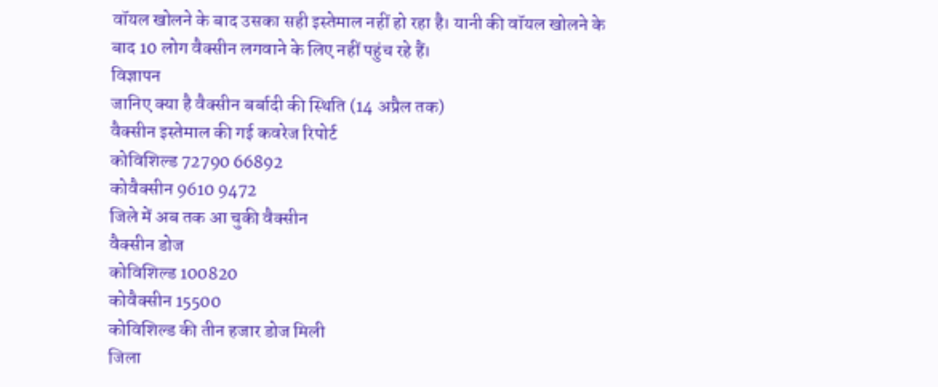वॉयल खोलने के बाद उसका सही इस्तेमाल नहीं हो रहा है। यानी की वॉयल खोलने के बाद 10 लोग वैक्सीन लगवाने के लिए नहीं पहुंच रहे हैं।
विज्ञापन
जानिए क्या है वैक्सीन बर्बादी की स्थिति (14 अप्रैल तक)
वैक्सीन इस्तेमाल की गई कवरेज रिपोर्ट
कोविशिल्ड 72790 66892
कोवैक्सीन 9610 9472
जिले में अब तक आ चुकी वैक्सीन
वैक्सीन डोज
कोविशिल्ड 100820
कोवैक्सीन 15500
कोविशिल्ड की तीन हजार डोज मिली
जिला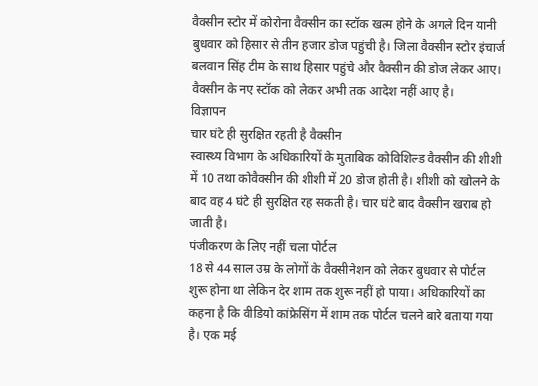वैक्सीन स्टोर में कोरोना वैक्सीन का स्टॉक खत्म होने के अगले दिन यानी बुधवार को हिसार से तीन हजार डोज पहुंची है। जिला वैक्सीन स्टोर इंचार्ज बलवान सिंह टीम के साथ हिसार पहुंचे और वैक्सीन की डोज लेकर आए। वैक्सीन के नए स्टॉक को लेकर अभी तक आदेश नहीं आए है।
विज्ञापन
चार घंटे ही सुरक्षित रहती है वैक्सीन
स्वास्थ्य विभाग के अधिकारियों के मुताबिक कोविशिल्ड वैक्सीन की शीशी में 10 तथा कोवैक्सीन की शीशी में 20 डोज होती है। शीशी को खोलने के बाद वह 4 घंटे ही सुरक्षित रह सकती है। चार घंटे बाद वैक्सीन खराब हो जाती है।
पंजीकरण के लिए नहीं चला पोर्टल
18 से 44 साल उम्र के लोगों के वैक्सीनेशन को लेकर बुधवार से पोर्टल शुरू होना था लेकिन देर शाम तक शुरू नहीं हो पाया। अधिकारियों का कहना है कि वीडियो कांफ्रेसिंग में शाम तक पोर्टल चलने बारे बताया गया है। एक मई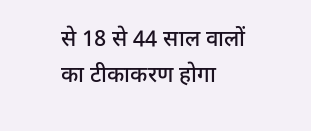से 18 से 44 साल वालों का टीकाकरण होगा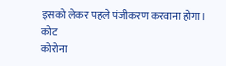इसको लेकर पहले पंजीकरण करवाना होगा।
कोट
कोरोना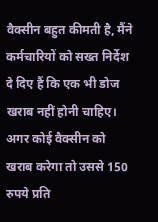वैक्सीन बहुत कीमती है, मैंने कर्मचारियों को सख्त निर्देश दे दिए हैं कि एक भी डोज खराब नहीं होनी चाहिए। अगर कोई वैक्सीन को खराब करेगा तो उससे 150 रुपये प्रति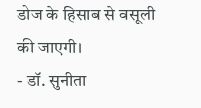डोज के हिसाब से वसूली की जाएगी।
- डॉ. सुनीता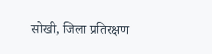सोखी, जिला प्रतिरक्षण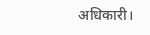अधिकारी।